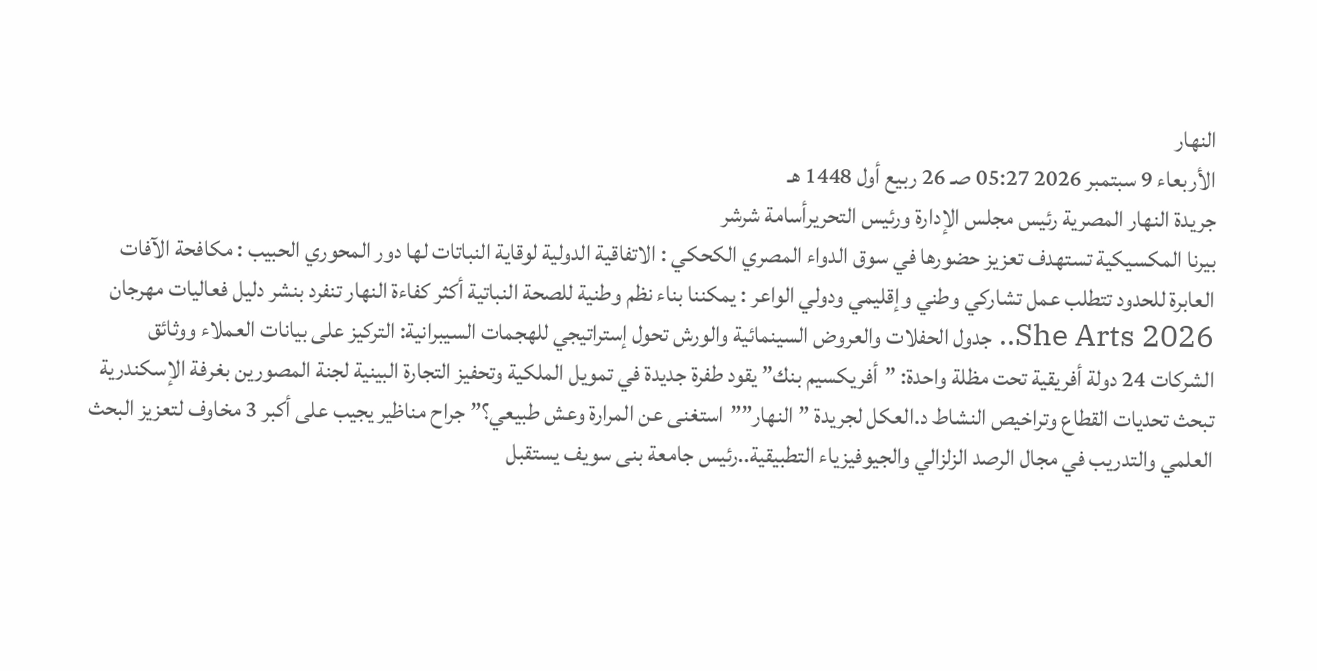النهار
الأربعاء 9 سبتمبر 2026 05:27 صـ 26 ربيع أول 1448 هـ
جريدة النهار المصرية رئيس مجلس الإدارة ورئيس التحريرأسامة شرشر
بيرنا المكسيكية تستهدف تعزيز حضورها في سوق الدواء المصري الكحكي : الاتفاقية الدولية لوقاية النباتات لها دور المحوري الحبيب : مكافحة الآفات العابرة للحدود تتطلب عمل تشاركي وطني وإقليمي ودولي الواعر : يمكننا بناء نظم وطنية للصحة النباتية أكثر كفاءة النهار تنفرد بنشر دليل فعاليات مهرجان She Arts 2026.. جدول الحفلات والعروض السينمائية والورش تحول إستراتيجي للهجمات السيبرانية: التركيز على بيانات العملاء ووثائق الشركات 24 دولة أفريقية تحت مظلة واحدة: ”أفريكسيم بنك” يقود طفرة جديدة في تمويل الملكية وتحفيز التجارة البينية لجنة المصورين بغرفة الإسكندرية تبحث تحديات القطاع وتراخيص النشاط د.العكل لجريدة ”النهار””استغنى عن المرارة وعش طبيعي؟” جراح مناظير يجيب على أكبر 3 مخاوف لتعزيز البحث العلمي والتدريب في مجال الرصد الزلزالي والجيوفيزياء التطبيقية..رئيس جامعة بنى سويف يستقبل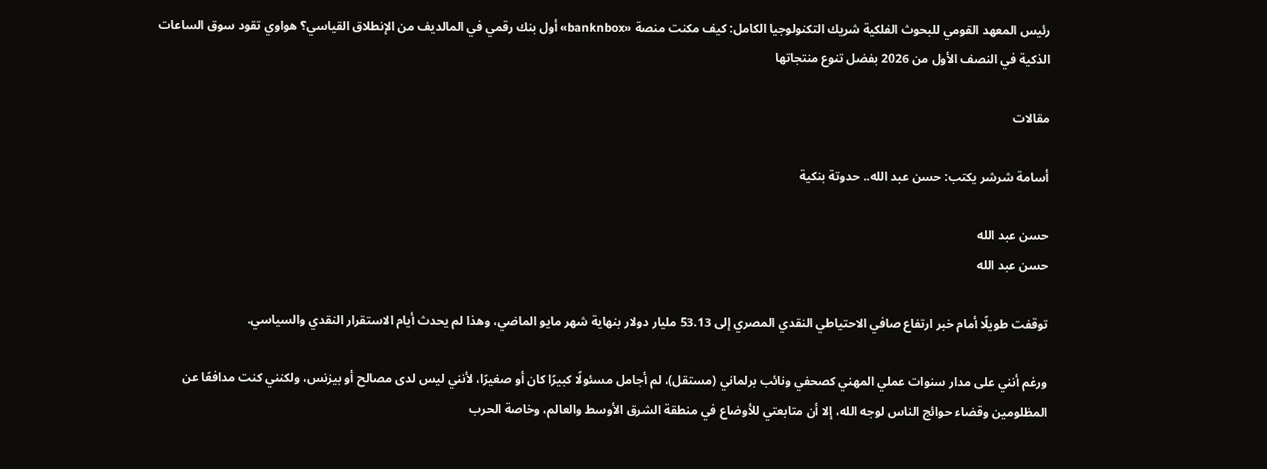رئيس المعهد القومي للبحوث الفلكية شريك التكنولوجيا الكامل: كيف مكنت منصة «banknbox» أول بنك رقمي في المالديف من الإنطلاق القياسي؟ هواوي تقود سوق الساعات الذكية في النصف الأول من 2026 بفضل تنوع منتجاتها

مقالات

أسامة شرشر يكتب: حسن عبد الله.. حدوتة بنكية

حسن عبد الله
حسن عبد الله

توقفت طويلًا أمام خبر ارتفاع صافي الاحتياطي النقدي المصري إلى 53.13 مليار دولار بنهاية شهر مايو الماضي، وهذا لم يحدث أيام الاستقرار النقدي والسياسي.

ورغم أنني على مدار سنوات عملي المهني كصحفي ونائب برلماني (مستقل)، لم أجامل مسئولًا كبيرًا كان أو صغيرًا، لأنني ليس لدى مصالح أو بيزنس، ولكنني كنت مدافعًا عن المظلومين وقضاء حوائج الناس لوجه الله، إلا أن متابعتي للأوضاع في منطقة الشرق الأوسط والعالم، وخاصة الحرب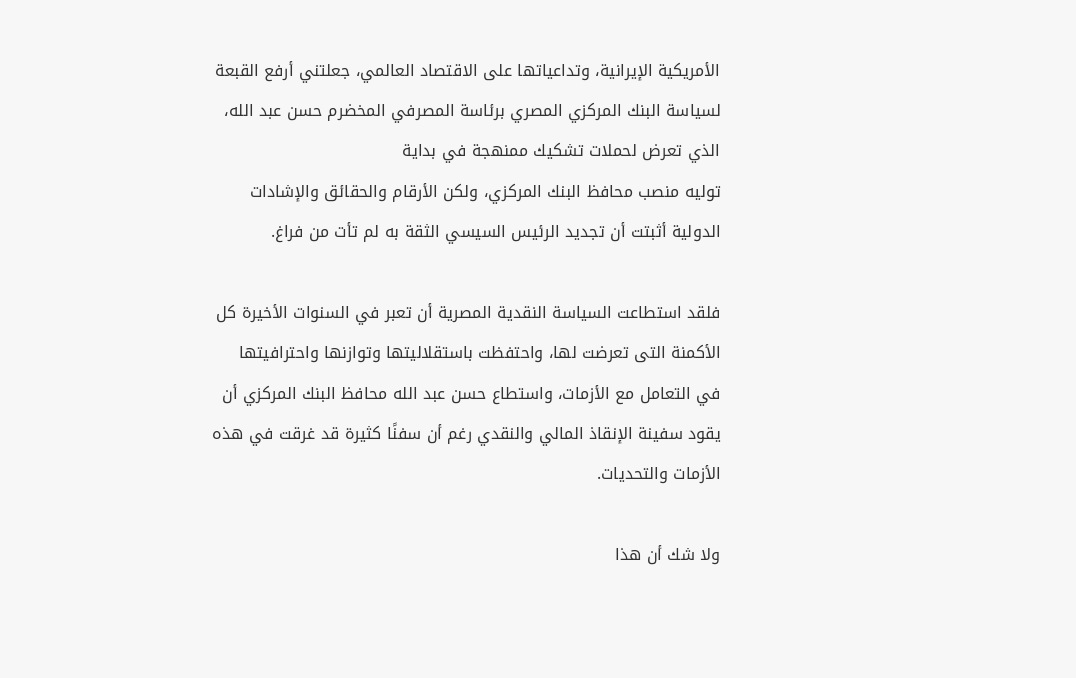الأمريكية الإيرانية، وتداعياتها على الاقتصاد العالمي، جعلتني أرفع القبعة لسياسة البنك المركزي المصري برئاسة المصرفي المخضرم حسن عبد الله، الذي تعرض لحملات تشكيك ممنهجة في بداية
توليه منصب محافظ البنك المركزي، ولكن الأرقام والحقائق والإشادات الدولية أثبتت أن تجديد الرئيس السيسي الثقة به لم تأت من فراغ.

فلقد استطاعت السياسة النقدية المصرية أن تعبر في السنوات الأخيرة كل الأكمنة التى تعرضت لها، واحتفظت باستقلاليتها وتوازنها واحترافيتها في التعامل مع الأزمات، واستطاع حسن عبد الله محافظ البنك المركزي أن يقود سفينة الإنقاذ المالي والنقدي رغم أن سفنًا كثيرة قد غرقت في هذه الأزمات والتحديات.

ولا شك أن هذا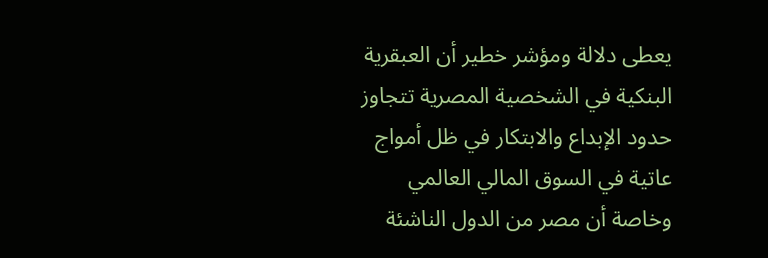يعطى دلالة ومؤشر خطير أن العبقرية البنكية في الشخصية المصرية تتجاوز حدود الإبداع والابتكار في ظل أمواج عاتية في السوق المالي العالمي وخاصة أن مصر من الدول الناشئة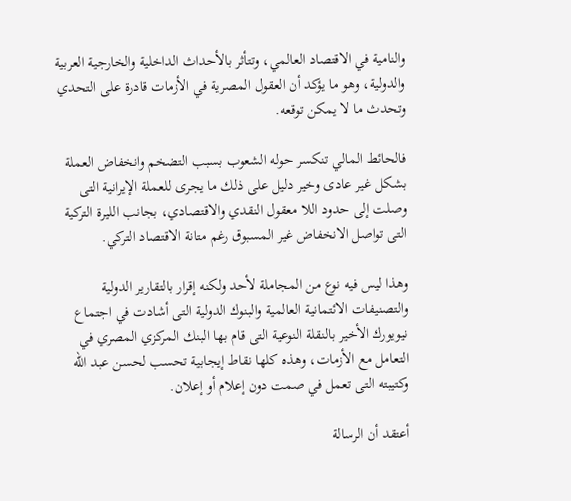والنامية في الاقتصاد العالمي، وتتأثر بالأحداث الداخلية والخارجية العربية والدولية، وهو ما يؤكد أن العقول المصرية في الأزمات قادرة على التحدي وتحدث ما لا يمكن توقعه.

فالحائط المالي تنكسر حوله الشعوب بسبب التضخم وانخفاض العملة بشكل غير عادى وخير دليل على ذلك ما يجرى للعملة الإيرانية التى وصلت إلى حدود اللا معقول النقدي والاقتصادي، بجانب الليرة التركية التى تواصل الانخفاض غير المسبوق رغم متانة الاقتصاد التركي.

وهذا ليس فيه نوع من المجاملة لأحد ولكنه إقرار بالتقارير الدولية والتصنيفات الائتمانية العالمية والبنوك الدولية التى أشادت في اجتماع نيويورك الأخير بالنقلة النوعية التى قام بها البنك المركزي المصري في التعامل مع الأزمات، وهذه كلها نقاط إيجابية تحسب لحسن عبد الله وكتيبته التى تعمل في صمت دون إعلام أو إعلان.

أعتقد أن الرسالة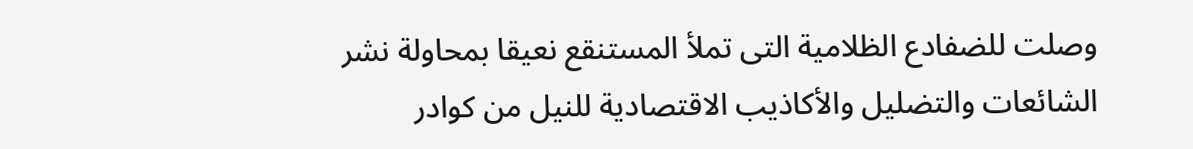وصلت للضفادع الظلامية التى تملأ المستنقع نعيقا بمحاولة نشر الشائعات والتضليل والأكاذيب الاقتصادية للنيل من كوادر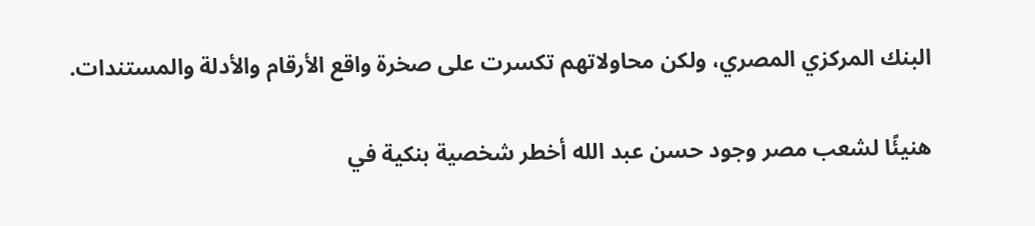البنك المركزي المصري، ولكن محاولاتهم تكسرت على صخرة واقع الأرقام والأدلة والمستندات.

هنيئًا لشعب مصر وجود حسن عبد الله أخطر شخصية بنكية في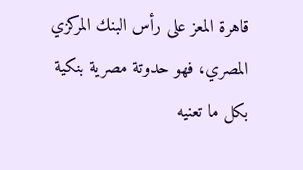قاهرة المعز على رأس البنك المركزي المصري، فهو حدوتة مصرية بنكية بكل ما تعنيه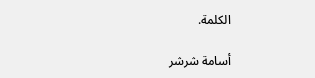الكلمة.

أسامة شرشر